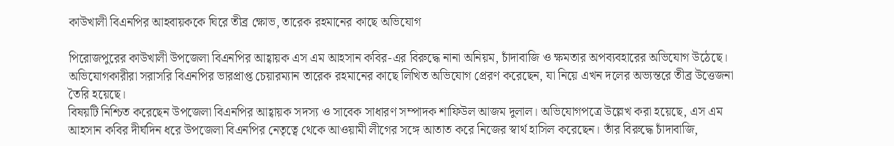কাউখালী বিএনপির আহবায়ককে ঘিরে তীব্র ক্ষোভ, তারেক রহমানের কাছে অভিযোগ

পিরোজপুরের কাউখালী উপজেলা বিএনপির আহ্বায়ক এস এম আহসান কবির-এর বিরুদ্ধে নানা অনিয়ম, চাঁদাবাজি ও ক্ষমতার অপব্যবহারের অভিযোগ উঠেছে। অভিযোগকারীরা সরাসরি বিএনপির ভারপ্রাপ্ত চেয়ারম্যান তারেক রহমানের কাছে লিখিত অভিযোগ প্রেরণ করেছেন, যা নিয়ে এখন দলের অভ্যন্তরে তীব্র উত্তেজনা তৈরি হয়েছে।
বিষয়টি নিশ্চিত করেছেন উপজেলা বিএনপির আহ্বায়ক সদস্য ও সাবেক সাধারণ সম্পাদক শাফিউল আজম দুলাল। অভিযোগপত্রে উল্লেখ করা হয়েছে, এস এম আহসান কবির দীর্ঘদিন ধরে উপজেলা বিএনপির নেতৃত্বে থেকে আওয়ামী লীগের সঙ্গে আতাত করে নিজের স্বার্থ হাসিল করেছেন। তাঁর বিরুদ্ধে চাঁদাবাজি,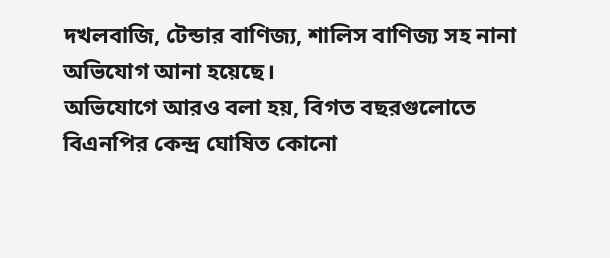দখলবাজি, টেন্ডার বাণিজ্য, শালিস বাণিজ্য সহ নানা অভিযোগ আনা হয়েছে।
অভিযোগে আরও বলা হয়, বিগত বছরগুলোতে বিএনপির কেন্দ্র ঘোষিত কোনো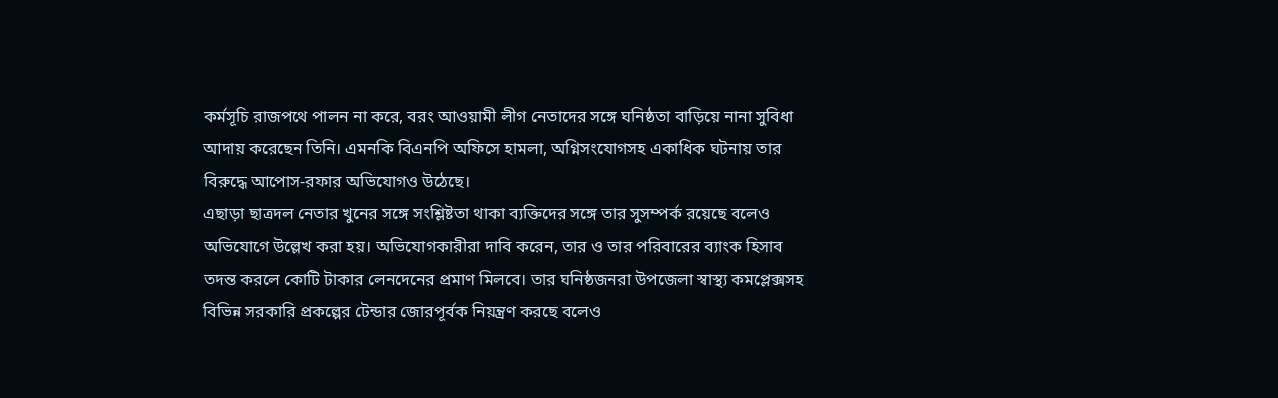কর্মসূচি রাজপথে পালন না করে, বরং আওয়ামী লীগ নেতাদের সঙ্গে ঘনিষ্ঠতা বাড়িয়ে নানা সুবিধা আদায় করেছেন তিনি। এমনকি বিএনপি অফিসে হামলা, অগ্নিসংযোগসহ একাধিক ঘটনায় তার বিরুদ্ধে আপোস-রফার অভিযোগও উঠেছে।
এছাড়া ছাত্রদল নেতার খুনের সঙ্গে সংশ্লিষ্টতা থাকা ব্যক্তিদের সঙ্গে তার সুসম্পর্ক রয়েছে বলেও অভিযোগে উল্লেখ করা হয়। অভিযোগকারীরা দাবি করেন, তার ও তার পরিবারের ব্যাংক হিসাব তদন্ত করলে কোটি টাকার লেনদেনের প্রমাণ মিলবে। তার ঘনিষ্ঠজনরা উপজেলা স্বাস্থ্য কমপ্লেক্সসহ বিভিন্ন সরকারি প্রকল্পের টেন্ডার জোরপূর্বক নিয়ন্ত্রণ করছে বলেও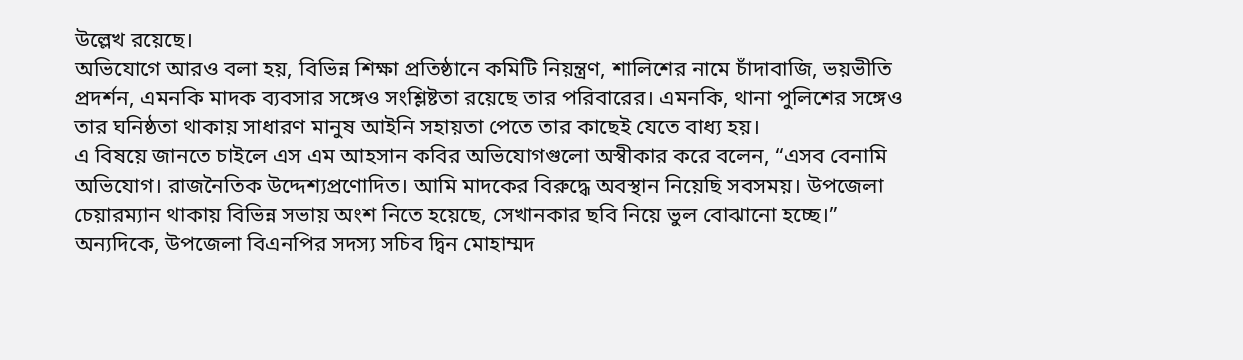উল্লেখ রয়েছে।
অভিযোগে আরও বলা হয়, বিভিন্ন শিক্ষা প্রতিষ্ঠানে কমিটি নিয়ন্ত্রণ, শালিশের নামে চাঁদাবাজি, ভয়ভীতি প্রদর্শন, এমনকি মাদক ব্যবসার সঙ্গেও সংশ্লিষ্টতা রয়েছে তার পরিবারের। এমনকি, থানা পুলিশের সঙ্গেও তার ঘনিষ্ঠতা থাকায় সাধারণ মানুষ আইনি সহায়তা পেতে তার কাছেই যেতে বাধ্য হয়।
এ বিষয়ে জানতে চাইলে এস এম আহসান কবির অভিযোগগুলো অস্বীকার করে বলেন, “এসব বেনামি অভিযোগ। রাজনৈতিক উদ্দেশ্যপ্রণোদিত। আমি মাদকের বিরুদ্ধে অবস্থান নিয়েছি সবসময়। উপজেলা চেয়ারম্যান থাকায় বিভিন্ন সভায় অংশ নিতে হয়েছে, সেখানকার ছবি নিয়ে ভুল বোঝানো হচ্ছে।”
অন্যদিকে, উপজেলা বিএনপির সদস্য সচিব দ্বিন মোহাম্মদ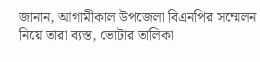জানান, আগামীকাল উপজেলা বিএনপির সম্মেলন নিয়ে তারা ব্যস্ত, ভোটার তালিকা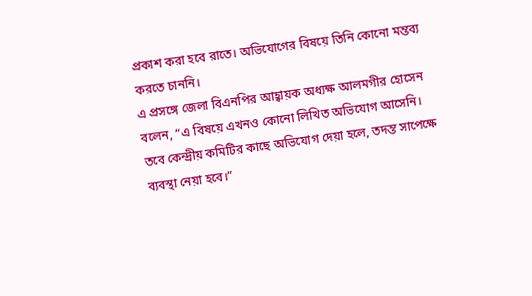প্রকাশ করা হবে রাতে। অভিযোগের বিষয়ে তিনি কোনো মন্তব্য করতে চাননি।
এ প্রসঙ্গে জেলা বিএনপির আহ্বায়ক অধ্যক্ষ আলমগীর হোসেন বলেন, “এ বিষয়ে এখনও কোনো লিখিত অভিযোগ আসেনি। তবে কেন্দ্রীয় কমিটির কাছে অভিযোগ দেয়া হলে, তদন্ত সাপেক্ষে ব্যবস্থা নেয়া হবে।”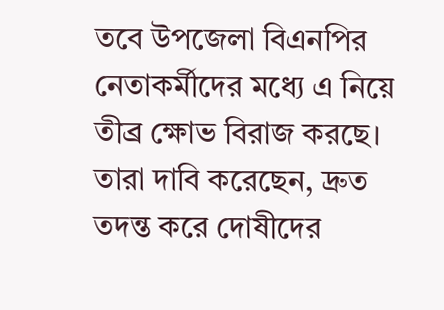তবে উপজেলা বিএনপির নেতাকর্মীদের মধ্যে এ নিয়ে তীব্র ক্ষোভ বিরাজ করছে। তারা দাবি করেছেন, দ্রুত তদন্ত করে দোষীদের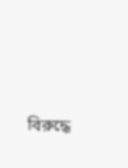বিরুদ্ধে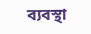ব্যবস্থা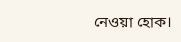নেওয়া হোক।